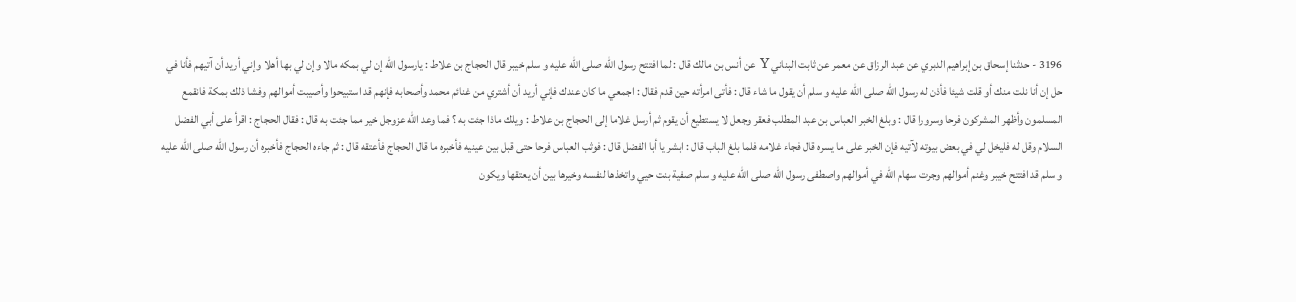3196 - حدثنا إسحاق بن إبراهيم الدبري عن عبد الرزاق عن معمر عن ثابت البناني Y عن أنس بن مالك قال : لما افتتح رسول الله صلى الله عليه و سلم خيبر قال الحجاج بن علاط : يارسول الله إن لي بمكه مالا وإن لي بها أهلا وإني أريد أن آتيهم فأنا في حل إن أنا نلت منك أو قلت شيئا فأذن له رسول الله صلى الله عليه و سلم أن يقول ما شاء قال : فأتى امرأته حين قدم فقال : اجمعي ما كان عندك فإني أريد أن أشتري من غنائم محمد وأصحابه فإنهم قد استبيحوا وأصيبت أموالهم وفشا ذلك بمكة فانقمع المسلمون وأظهر المشركون فرحا وسرورا قال : وبلغ الخبر العباس بن عبد المطلب فعقر وجعل لا يستطيع أن يقوم ثم أرسل غلاما إلى الحجاج بن علاط : ويلك ماذا جئت به ؟ فما وعد الله عزوجل خير مما جئت به قال : فقال الحجاج : اقرأ على أبي الفضل السلام وقل له فليخل لي في بعض بيوته لآتيه فإن الخبر على ما يسره قال فجاء غلامه فلما بلغ الباب قال : ابشر يا أبا الفضل قال : فوثب العباس فرحا حتى قبل بين عينيه فأخبره ما قال الحجاج فأعتقه قال : ثم جاءه الحجاج فأخبره أن رسول الله صلى الله عليه و سلم قد افتتح خيبر وغنم أموالهم وجرت سهام الله في أموالهم واصطفى رسول الله صلى الله عليه و سلم صفية بنت حيي واتخذها لنفسه وخيرها بين أن يعتقها ويكون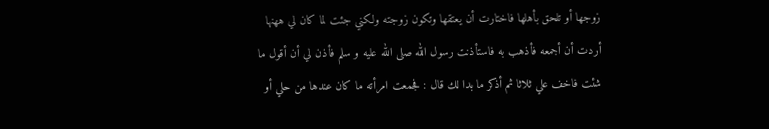زوجها أو تلحق بأهلها فاختارت أن يعتقها وتكون زوجته ولكني جئت لما كان لي ههنها أردت أن أجمعه فأذهب به فاستأذنت رسول الله صلى الله عليه و سلم فأذن لي أن أقول ما شئت فاخف علي ثلاثا ثم أذكر ما بدا لك قال : فجمعت امرأته ما كان عندها من حلي أو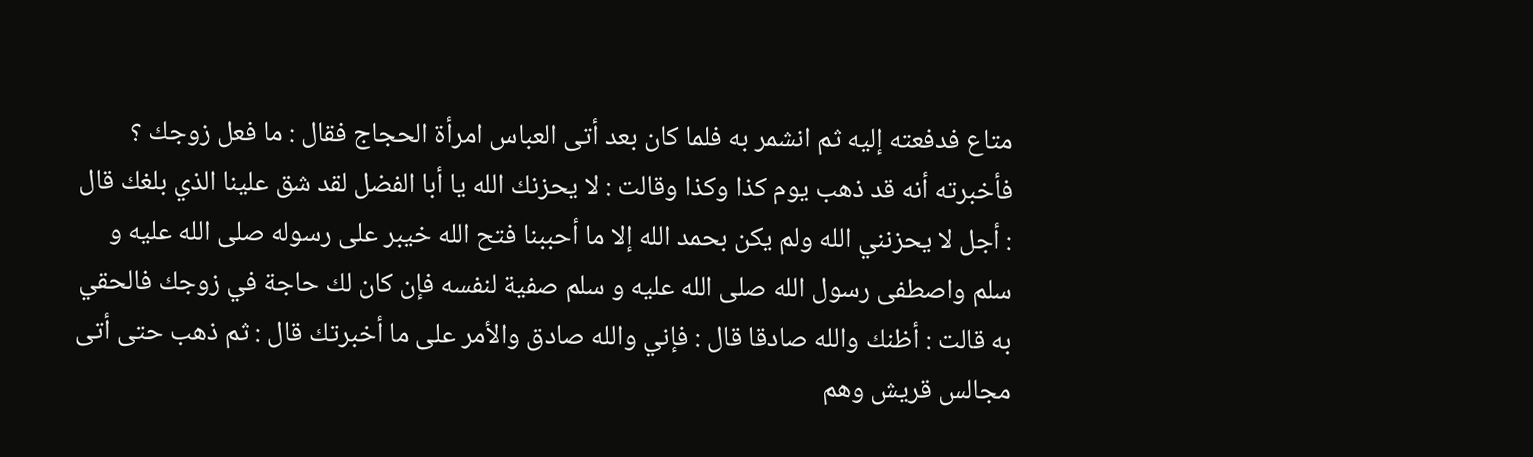متاع فدفعته إليه ثم انشمر به فلما كان بعد أتى العباس امرأة الحجاج فقال : ما فعل زوجك ؟ فأخبرته أنه قد ذهب يوم كذا وكذا وقالت : لا يحزنك الله يا أبا الفضل لقد شق علينا الذي بلغك قال : أجل لا يحزنني الله ولم يكن بحمد الله إلا ما أحببنا فتح الله خيبر على رسوله صلى الله عليه و سلم واصطفى رسول الله صلى الله عليه و سلم صفية لنفسه فإن كان لك حاجة في زوجك فالحقي به قالت : أظنك والله صادقا قال : فإني والله صادق والأمر على ما أخبرتك قال : ثم ذهب حتى أتى مجالس قريش وهم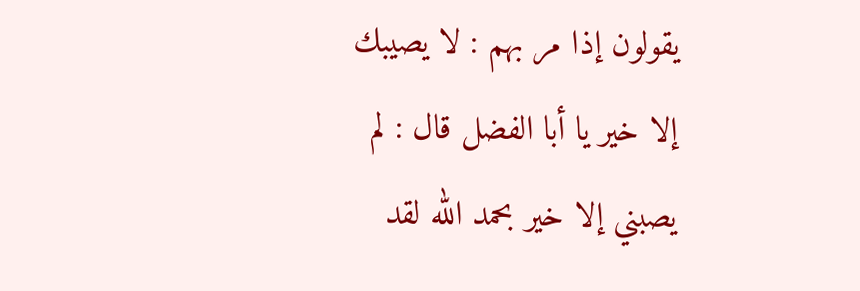يقولون إذا مر بهم : لا يصيبك إلا خير يا أبا الفضل قال : لم يصبني إلا خير بحمد الله لقد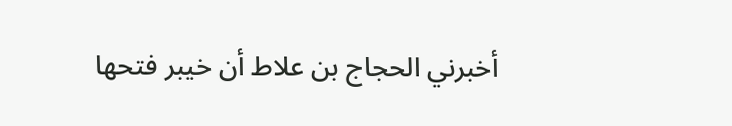أخبرني الحجاج بن علاط أن خيبر فتحها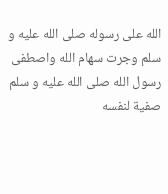الله على رسوله صلى الله عليه و سلم وجرت سهام الله واصطفى رسول الله صلى الله عليه و سلم صفية لنفسه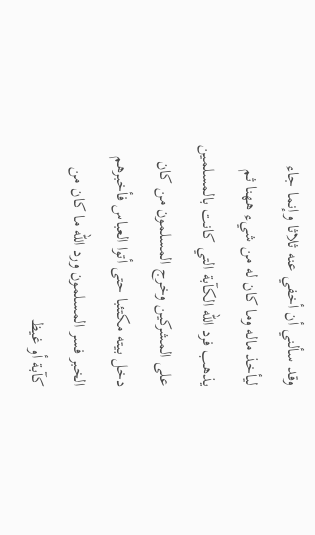وقد سألني أن أخفي عنه ثلاثا وإنما جاء ليأخذ ماله وما كان له من شيء ههنا ثم يذهب فرد الله الكآبة التي كانت بالمسلمين على المشركين وخرج المسلمون من كان دخل بيته مكتئبا حتى أتوا العباس فأخبرهم الخبر فسر المسلمون ورد الله ما كان من كآبة أو غيظ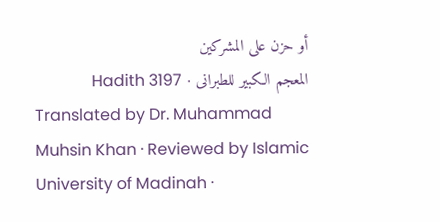أو حزن على المشركين
المعجم الکبیر للطبرانی · Hadith 3197
Translated by Dr. Muhammad Muhsin Khan · Reviewed by Islamic University of Madinah ·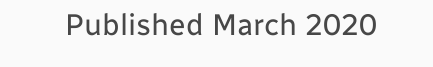Published March 2020